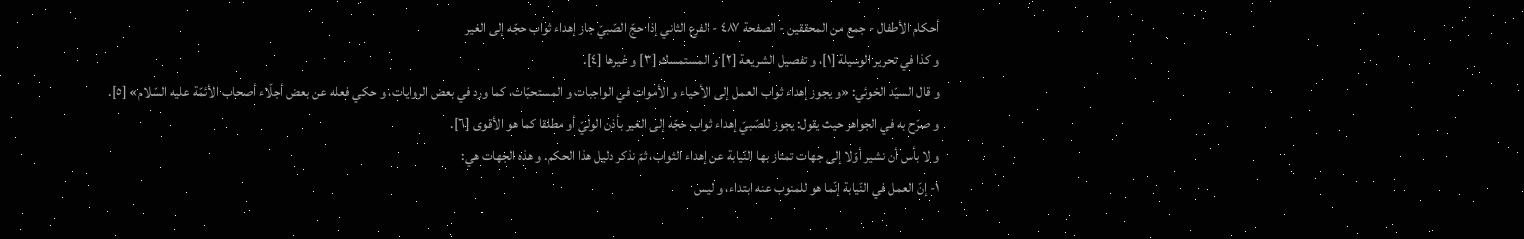أحكام الأطفال - جمع من المحققين - الصفحة ٤٨٧ - الفرع الثاني إذا حجّ الصّبيّ جاز إهداء ثواب حجّه إلى الغير
و كذا في تحرير الوسيلة [١]، و تفصيل الشريعة [٢] و المستمسك [٣] و غيرها [٤].
و قال السيّد الخوئي: «و يجوز إهداء ثواب العمل إلى الأحياء و الأموات في الواجبات و المستحبّات، كما ورد في بعض الروايات، و حكي فعله عن بعض أجلّاء أصحاب الأئمّة عليه السّلام» [٥].
و صرّح به في الجواهر حيث يقول: يجوز للصّبيّ إهداء ثواب حجّه إلى الغير بأذن الوليّ أو مطلقا كما هو الأقوى [٦].
و لا بأس أن نشير أوّلا إلى جهات تمتاز بها النّيابة عن إهداء الثواب، ثمّ نذكر دليل هذا الحكم. و هذه الجهات هي:
١- إنّ العمل في النّيابة إنّما هو للمنوب عنه ابتداء، و ليس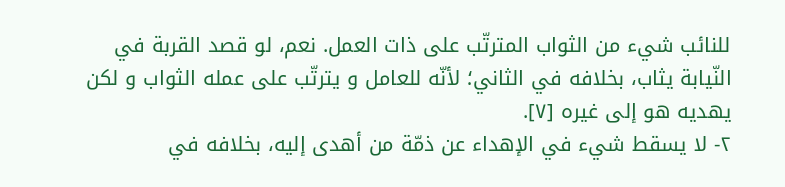للنائب شيء من الثواب المترتّب على ذات العمل. نعم، لو قصد القربة في النّيابة يثاب، بخلافه في الثاني؛ لأنّه للعامل و يترتّب على عمله الثواب و لكن يهديه هو إلى غيره [٧].
٢- لا يسقط شيء في الإهداء عن ذمّة من أهدى إليه، بخلافه في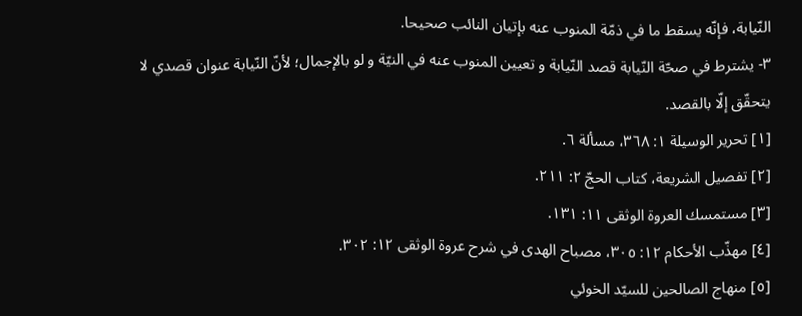النّيابة، فإنّه يسقط ما في ذمّة المنوب عنه بإتيان النائب صحيحا.
٣- يشترط في صحّة النّيابة قصد النّيابة و تعيين المنوب عنه في النيّة و لو بالإجمال؛ لأنّ النّيابة عنوان قصدي لا يتحقّق إلّا بالقصد.
[١] تحرير الوسيلة ١: ٣٦٨، مسألة ٦.
[٢] تفصيل الشريعة، كتاب الحجّ ٢: ٢١١.
[٣] مستمسك العروة الوثقى ١١: ١٣١.
[٤] مهذّب الأحكام ١٢: ٣٠٥، مصباح الهدى في شرح عروة الوثقى ١٢: ٣٠٢.
[٥] منهاج الصالحين للسيّد الخوئي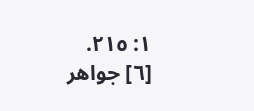١: ٢١٥.
[٦] جواهر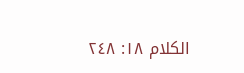الكلام ١٨: ٢٤٨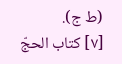(ط ج).
[٧] كتاب الحجّ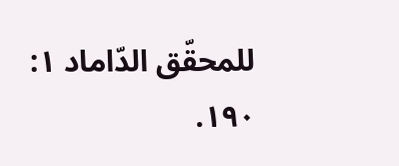للمحقّق الدّاماد ١: ١٩٠.